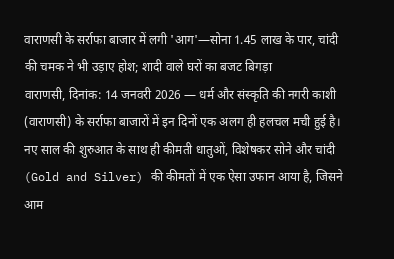वाराणसी के सर्राफा बाजार में लगी 'आग'—सोना 1.45 लाख के पार, चांदी की चमक ने भी उड़ाए होश; शादी वाले घरों का बजट बिगड़ा
वाराणसी, दिनांक: 14 जनवरी 2026 — धर्म और संस्कृति की नगरी काशी (वाराणसी) के सर्राफा बाजारों में इन दिनों एक अलग ही हलचल मची हुई है। नए साल की शुरुआत के साथ ही कीमती धातुओं, विशेषकर सोने और चांदी (Gold and Silver) की कीमतों में एक ऐसा उफान आया है, जिसने आम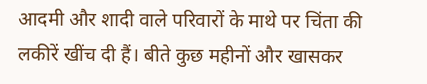आदमी और शादी वाले परिवारों के माथे पर चिंता की लकीरें खींच दी हैं। बीते कुछ महीनों और खासकर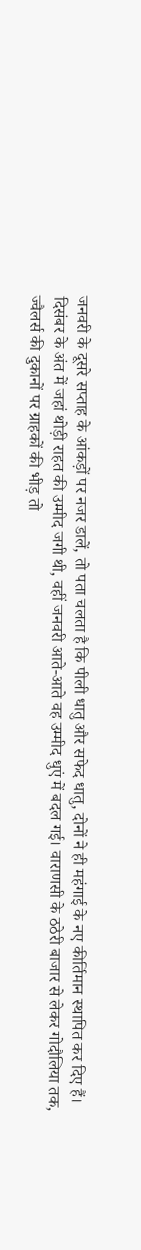जनवरी के दूसरे सप्ताह के आंकड़ों पर नजर डालें, तो पता चलता है कि पीली धातु और सफेद धातु, दोनों ने ही महंगाई के नए कीर्तिमान स्थापित कर दिए हैं।
दिसंबर के अंत में जहां थोड़ी राहत की उम्मीद जगी थी, वहीं जनवरी आते-आते वह उम्मीद धुएं में बदल गई। वाराणसी के ठठेरी बाजार से लेकर गोदौलिया तक, ज्वैलर्स की दुकानों पर ग्राहकों की भीड़ तो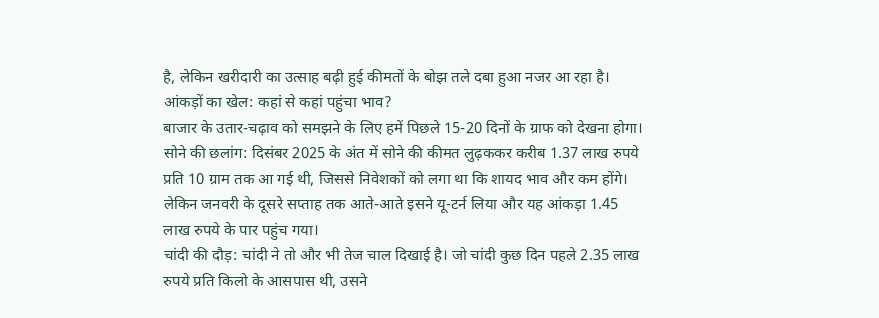है, लेकिन खरीदारी का उत्साह बढ़ी हुई कीमतों के बोझ तले दबा हुआ नजर आ रहा है।
आंकड़ों का खेल: कहां से कहां पहुंचा भाव?
बाजार के उतार-चढ़ाव को समझने के लिए हमें पिछले 15-20 दिनों के ग्राफ को देखना होगा।
सोने की छलांग: दिसंबर 2025 के अंत में सोने की कीमत लुढ़ककर करीब 1.37 लाख रुपये प्रति 10 ग्राम तक आ गई थी, जिससे निवेशकों को लगा था कि शायद भाव और कम होंगे। लेकिन जनवरी के दूसरे सप्ताह तक आते-आते इसने यू-टर्न लिया और यह आंकड़ा 1.45 लाख रुपये के पार पहुंच गया।
चांदी की दौड़: चांदी ने तो और भी तेज चाल दिखाई है। जो चांदी कुछ दिन पहले 2.35 लाख रुपये प्रति किलो के आसपास थी, उसने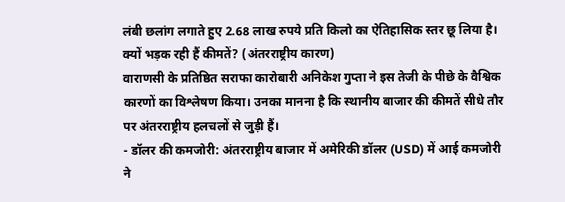लंबी छलांग लगाते हुए 2.68 लाख रुपये प्रति किलो का ऐतिहासिक स्तर छू लिया है।
क्यों भड़क रही हैं कीमतें? (अंतरराष्ट्रीय कारण)
वाराणसी के प्रतिष्ठित सराफा कारोबारी अनिकेश गुप्ता ने इस तेजी के पीछे के वैश्विक कारणों का विश्लेषण किया। उनका मानना है कि स्थानीय बाजार की कीमतें सीधे तौर पर अंतरराष्ट्रीय हलचलों से जुड़ी हैं।
- डॉलर की कमजोरी: अंतरराष्ट्रीय बाजार में अमेरिकी डॉलर (USD) में आई कमजोरी ने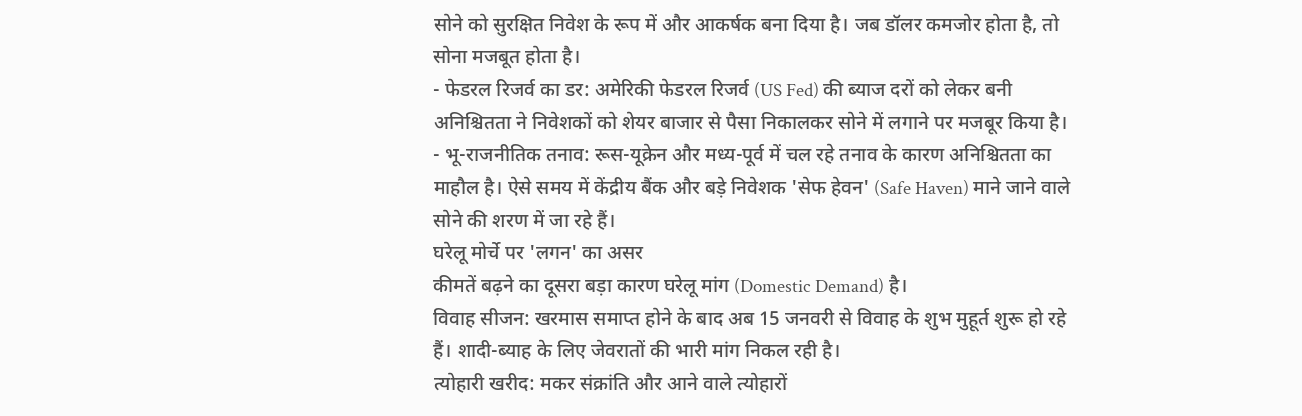सोने को सुरक्षित निवेश के रूप में और आकर्षक बना दिया है। जब डॉलर कमजोर होता है, तो सोना मजबूत होता है।
- फेडरल रिजर्व का डर: अमेरिकी फेडरल रिजर्व (US Fed) की ब्याज दरों को लेकर बनी अनिश्चितता ने निवेशकों को शेयर बाजार से पैसा निकालकर सोने में लगाने पर मजबूर किया है।
- भू-राजनीतिक तनाव: रूस-यूक्रेन और मध्य-पूर्व में चल रहे तनाव के कारण अनिश्चितता का माहौल है। ऐसे समय में केंद्रीय बैंक और बड़े निवेशक 'सेफ हेवन' (Safe Haven) माने जाने वाले सोने की शरण में जा रहे हैं।
घरेलू मोर्चे पर 'लगन' का असर
कीमतें बढ़ने का दूसरा बड़ा कारण घरेलू मांग (Domestic Demand) है।
विवाह सीजन: खरमास समाप्त होने के बाद अब 15 जनवरी से विवाह के शुभ मुहूर्त शुरू हो रहे हैं। शादी-ब्याह के लिए जेवरातों की भारी मांग निकल रही है।
त्योहारी खरीद: मकर संक्रांति और आने वाले त्योहारों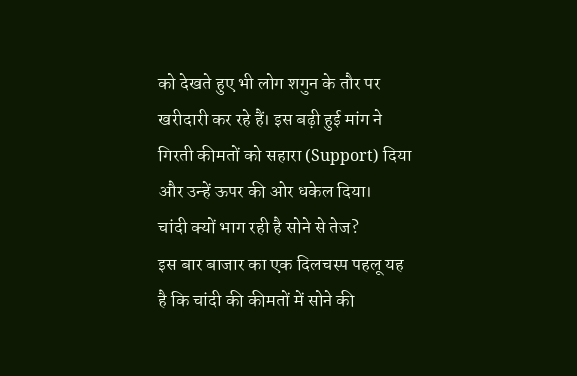को देखते हुए भी लोग शगुन के तौर पर खरीदारी कर रहे हैं। इस बढ़ी हुई मांग ने गिरती कीमतों को सहारा (Support) दिया और उन्हें ऊपर की ओर धकेल दिया।
चांदी क्यों भाग रही है सोने से तेज?
इस बार बाजार का एक दिलचस्प पहलू यह है कि चांदी की कीमतों में सोने की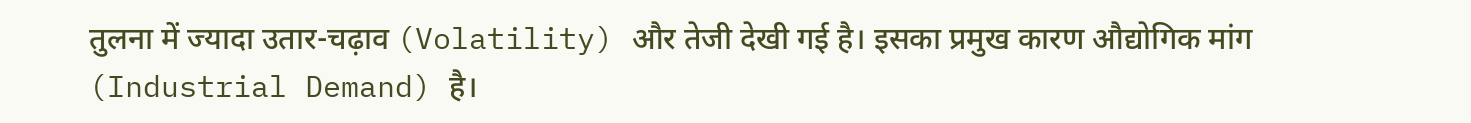तुलना में ज्यादा उतार-चढ़ाव (Volatility) और तेजी देखी गई है। इसका प्रमुख कारण औद्योगिक मांग (Industrial Demand) है।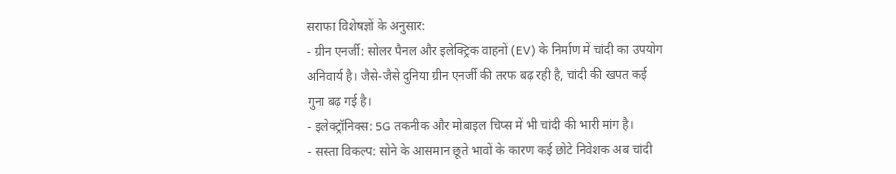सराफा विशेषज्ञों के अनुसार:
- ग्रीन एनर्जी: सोलर पैनल और इलेक्ट्रिक वाहनों (EV) के निर्माण में चांदी का उपयोग अनिवार्य है। जैसे-जैसे दुनिया ग्रीन एनर्जी की तरफ बढ़ रही है, चांदी की खपत कई गुना बढ़ गई है।
- इलेक्ट्रॉनिक्स: 5G तकनीक और मोबाइल चिप्स में भी चांदी की भारी मांग है।
- सस्ता विकल्प: सोने के आसमान छूते भावों के कारण कई छोटे निवेशक अब चांदी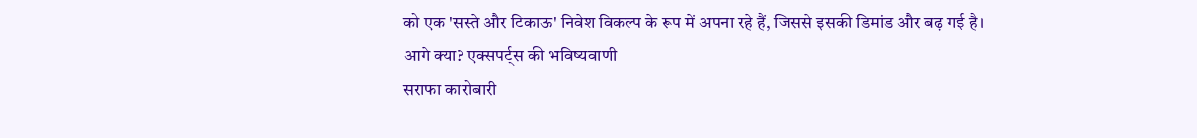को एक 'सस्ते और टिकाऊ' निवेश विकल्प के रूप में अपना रहे हैं, जिससे इसकी डिमांड और बढ़ गई है।
आगे क्या? एक्सपर्ट्स की भविष्यवाणी
सराफा कारोबारी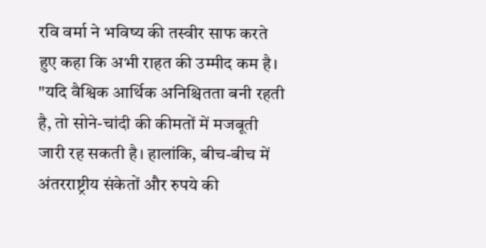रवि वर्मा ने भविष्य की तस्वीर साफ करते हुए कहा कि अभी राहत की उम्मीद कम है। "यदि वैश्विक आर्थिक अनिश्चितता बनी रहती है, तो सोने-चांदी की कीमतों में मजबूती जारी रह सकती है। हालांकि, बीच-बीच में अंतरराष्ट्रीय संकेतों और रुपये की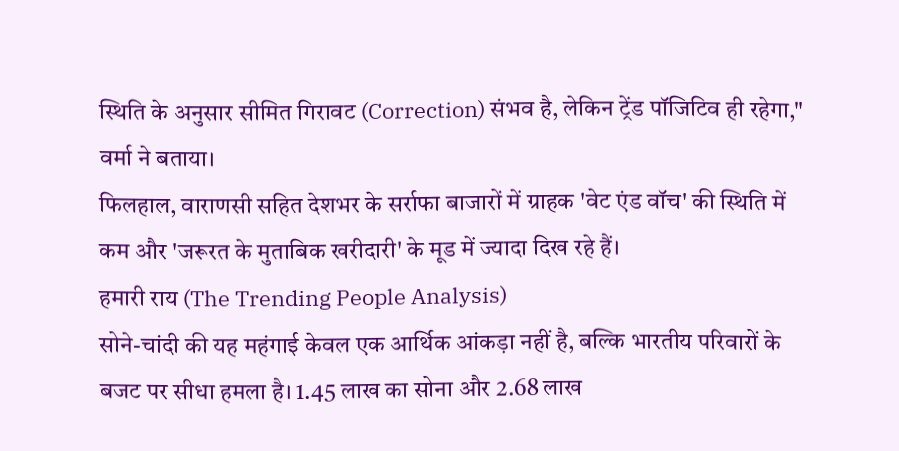स्थिति के अनुसार सीमित गिरावट (Correction) संभव है, लेकिन ट्रेंड पॉजिटिव ही रहेगा," वर्मा ने बताया।
फिलहाल, वाराणसी सहित देशभर के सर्राफा बाजारों में ग्राहक 'वेट एंड वॉच' की स्थिति में कम और 'जरूरत के मुताबिक खरीदारी' के मूड में ज्यादा दिख रहे हैं।
हमारी राय (The Trending People Analysis)
सोने-चांदी की यह महंगाई केवल एक आर्थिक आंकड़ा नहीं है, बल्कि भारतीय परिवारों के बजट पर सीधा हमला है। 1.45 लाख का सोना और 2.68 लाख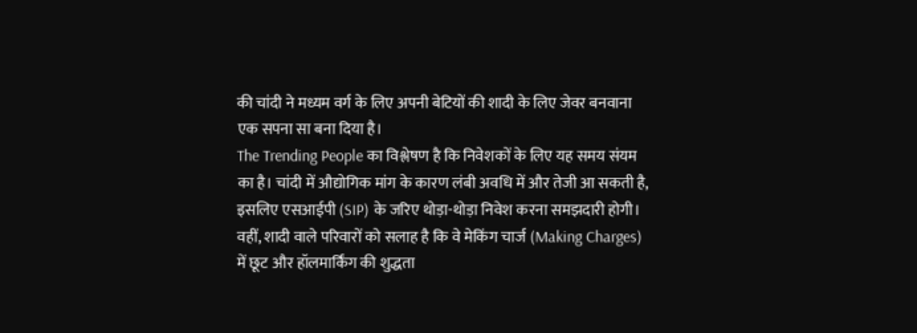की चांदी ने मध्यम वर्ग के लिए अपनी बेटियों की शादी के लिए जेवर बनवाना एक सपना सा बना दिया है।
The Trending People का विश्लेषण है कि निवेशकों के लिए यह समय संयम का है। चांदी में औद्योगिक मांग के कारण लंबी अवधि में और तेजी आ सकती है, इसलिए एसआईपी (SIP) के जरिए थोड़ा-थोड़ा निवेश करना समझदारी होगी। वहीं, शादी वाले परिवारों को सलाह है कि वे मेकिंग चार्ज (Making Charges) में छूट और हॉलमार्किंग की शुद्धता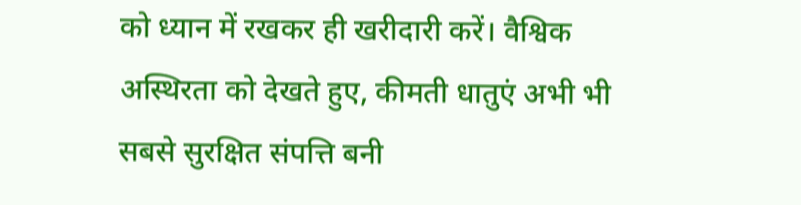को ध्यान में रखकर ही खरीदारी करें। वैश्विक अस्थिरता को देखते हुए, कीमती धातुएं अभी भी सबसे सुरक्षित संपत्ति बनी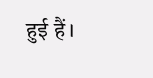हुई हैं।